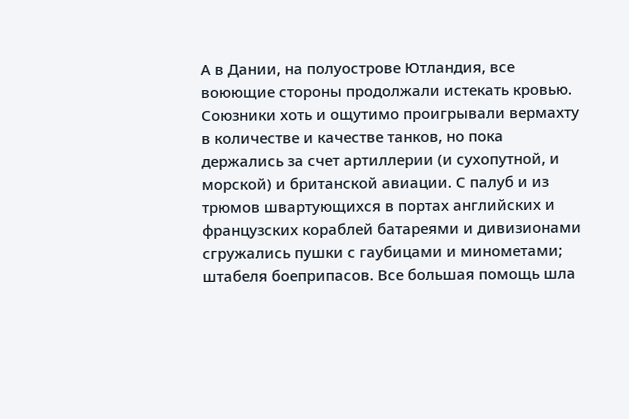А в Дании, на полуострове Ютландия, все воюющие стороны продолжали истекать кровью. Союзники хоть и ощутимо проигрывали вермахту в количестве и качестве танков, но пока держались за счет артиллерии (и сухопутной, и морской) и британской авиации. С палуб и из трюмов швартующихся в портах английских и французских кораблей батареями и дивизионами сгружались пушки с гаубицами и минометами; штабеля боеприпасов. Все большая помощь шла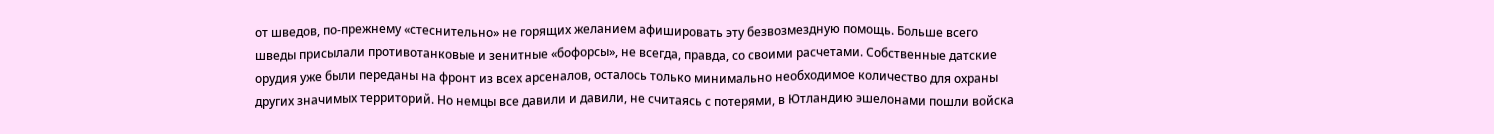от шведов, по-прежнему «стеснительно» не горящих желанием афишировать эту безвозмездную помощь. Больше всего шведы присылали противотанковые и зенитные «бофорсы», не всегда, правда, со своими расчетами. Собственные датские орудия уже были переданы на фронт из всех арсеналов, осталось только минимально необходимое количество для охраны других значимых территорий. Но немцы все давили и давили, не считаясь с потерями, в Ютландию эшелонами пошли войска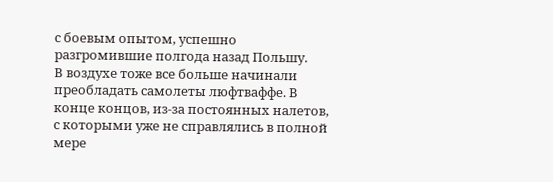с боевым опытом, успешно разгромившие полгода назад Польшу.
В воздухе тоже все больше начинали преобладать самолеты люфтваффе. В конце концов, из-за постоянных налетов, с которыми уже не справлялись в полной мере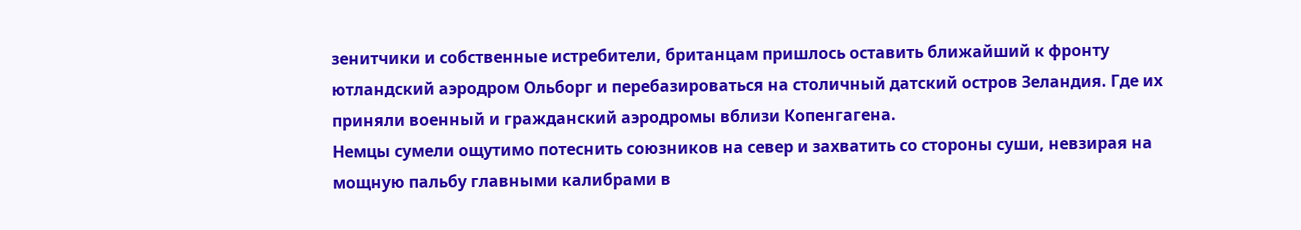зенитчики и собственные истребители, британцам пришлось оставить ближайший к фронту ютландский аэродром Ольборг и перебазироваться на столичный датский остров Зеландия. Где их приняли военный и гражданский аэродромы вблизи Копенгагена.
Немцы сумели ощутимо потеснить союзников на север и захватить со стороны суши, невзирая на мощную пальбу главными калибрами в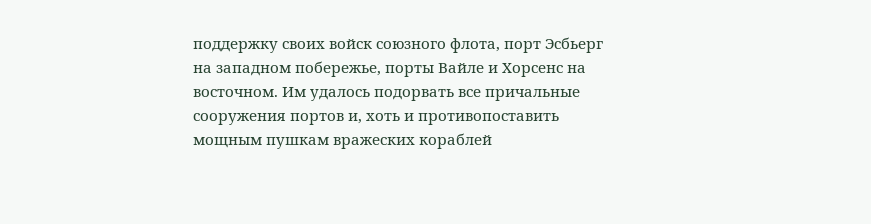поддержку своих войск союзного флота, порт Эсбьерг на западном побережье, порты Вайле и Хорсенс на восточном. Им удалось подорвать все причальные сооружения портов и, хоть и противопоставить мощным пушкам вражеских кораблей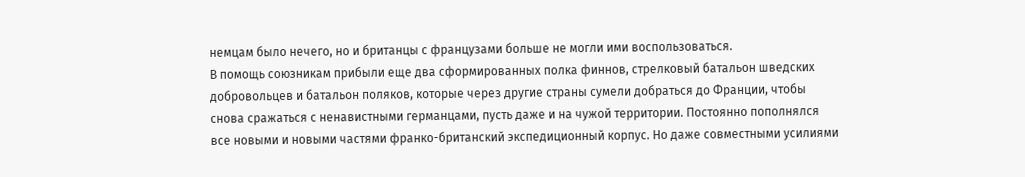немцам было нечего, но и британцы с французами больше не могли ими воспользоваться.
В помощь союзникам прибыли еще два сформированных полка финнов, стрелковый батальон шведских добровольцев и батальон поляков, которые через другие страны сумели добраться до Франции, чтобы снова сражаться с ненавистными германцами, пусть даже и на чужой территории. Постоянно пополнялся все новыми и новыми частями франко-британский экспедиционный корпус. Но даже совместными усилиями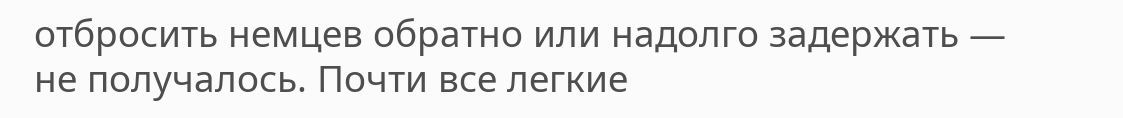отбросить немцев обратно или надолго задержать — не получалось. Почти все легкие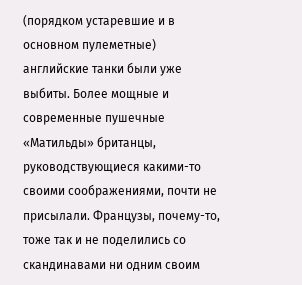(порядком устаревшие и в основном пулеметные) английские танки были уже выбиты. Более мощные и современные пушечные «Матильды» британцы, руководствующиеся какими-то своими соображениями, почти не присылали. Французы, почему-то, тоже так и не поделились со скандинавами ни одним своим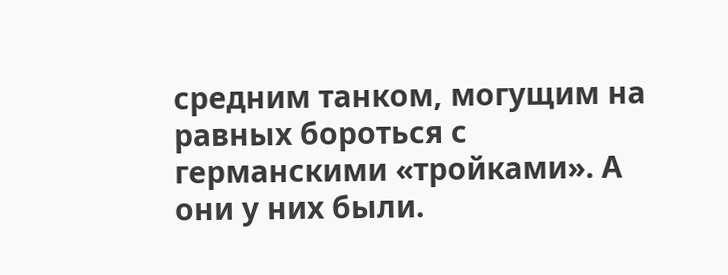средним танком, могущим на равных бороться с германскими «тройками». А они у них были.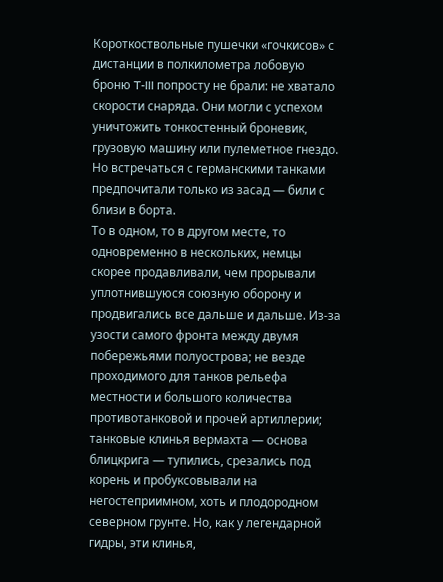Короткоствольные пушечки «гочкисов» с дистанции в полкилометра лобовую броню T-III попросту не брали: не хватало скорости снаряда. Они могли с успехом уничтожить тонкостенный броневик, грузовую машину или пулеметное гнездо. Но встречаться с германскими танками предпочитали только из засад — били с близи в борта.
То в одном, то в другом месте, то одновременно в нескольких, немцы скорее продавливали, чем прорывали уплотнившуюся союзную оборону и продвигались все дальше и дальше. Из-за узости самого фронта между двумя побережьями полуострова; не везде проходимого для танков рельефа местности и большого количества противотанковой и прочей артиллерии; танковые клинья вермахта — основа блицкрига — тупились, срезались под корень и пробуксовывали на негостеприимном, хоть и плодородном северном грунте. Но, как у легендарной гидры, эти клинья,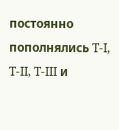постоянно пополнялись T-I, T-II, T-III и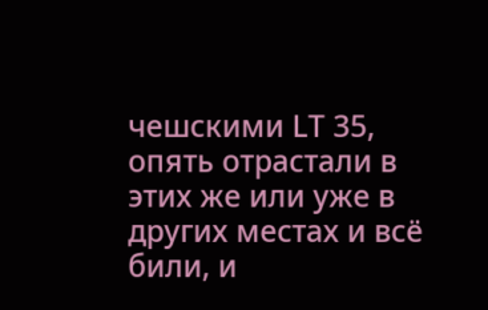чешскими LТ 35, опять отрастали в этих же или уже в других местах и всё били, и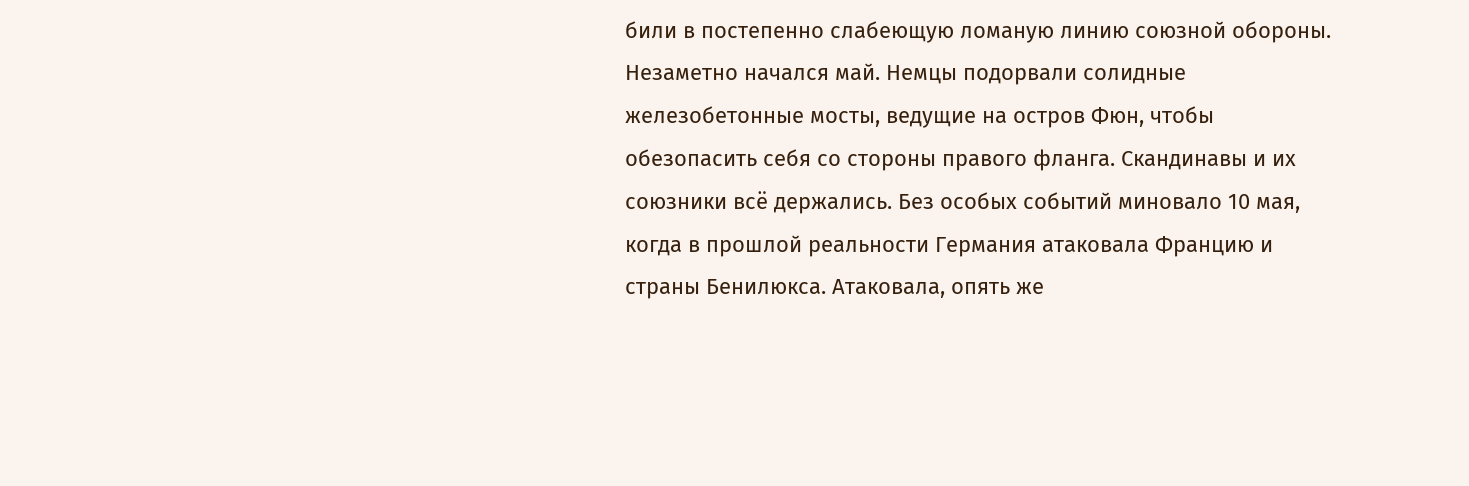били в постепенно слабеющую ломаную линию союзной обороны.
Незаметно начался май. Немцы подорвали солидные железобетонные мосты, ведущие на остров Фюн, чтобы обезопасить себя со стороны правого фланга. Скандинавы и их союзники всё держались. Без особых событий миновало 10 мая, когда в прошлой реальности Германия атаковала Францию и страны Бенилюкса. Атаковала, опять же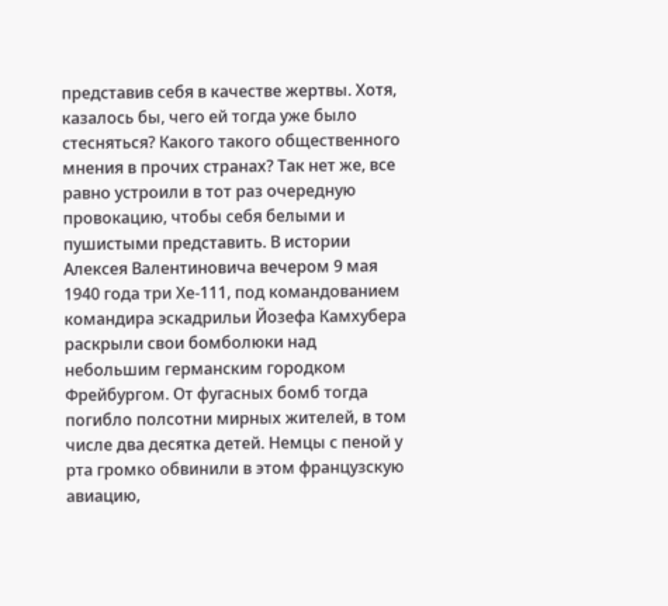представив себя в качестве жертвы. Хотя, казалось бы, чего ей тогда уже было стесняться? Какого такого общественного мнения в прочих странах? Так нет же, все равно устроили в тот раз очередную провокацию, чтобы себя белыми и пушистыми представить. В истории Алексея Валентиновича вечером 9 мая 1940 года три Хе-111, под командованием командира эскадрильи Йозефа Камхубера раскрыли свои бомболюки над небольшим германским городком Фрейбургом. От фугасных бомб тогда погибло полсотни мирных жителей, в том числе два десятка детей. Немцы с пеной у рта громко обвинили в этом французскую авиацию,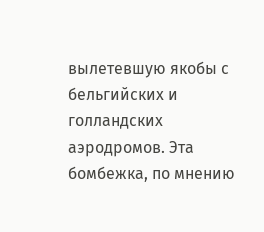вылетевшую якобы с бельгийских и голландских аэродромов. Эта бомбежка, по мнению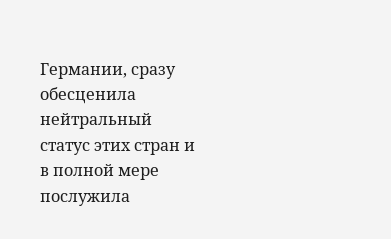Германии, сразу обесценила нейтральный статус этих стран и в полной мере послужила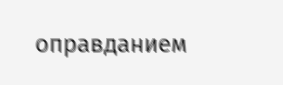оправданием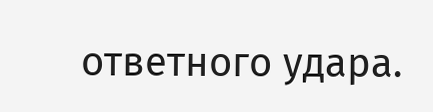ответного удара.